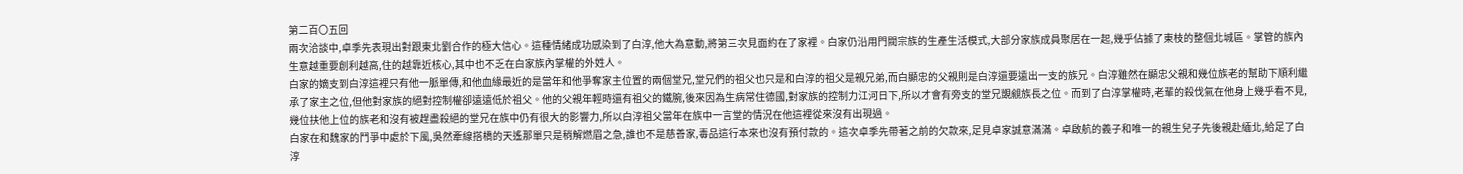第二百〇五回
兩次洽談中,卓季先表現出對跟東北劉合作的極大信心。這種情緒成功感染到了白淳,他大為意動,將第三次見面約在了家裡。白家仍沿用門閥宗族的生產生活模式,大部分家族成員聚居在一起,幾乎佔據了東枝的整個北城區。掌管的族內生意越重要創利越高,住的越靠近核心,其中也不乏在白家族內掌權的外姓人。
白家的嫡支到白淳這裡只有他一脈單傳,和他血緣最近的是當年和他爭奪家主位置的兩個堂兄,堂兄們的祖父也只是和白淳的祖父是親兄弟,而白顯忠的父親則是白淳還要遠出一支的族兄。白淳雖然在顯忠父親和幾位族老的幫助下順利繼承了家主之位,但他對家族的絕對控制權卻遠遠低於祖父。他的父親年輕時還有祖父的鐵腕,後來因為生病常住德國,對家族的控制力江河日下,所以才會有旁支的堂兄覬覦族長之位。而到了白淳掌權時,老輩的殺伐氣在他身上幾乎看不見,幾位扶他上位的族老和沒有被趕盡殺絕的堂兄在族中仍有很大的影響力,所以白淳祖父當年在族中一言堂的情況在他這裡從來沒有出現過。
白家在和魏家的鬥爭中處於下風,吳然牽線搭橋的天遙那單只是稍解燃眉之急,誰也不是慈善家,毒品這行本來也沒有預付款的。這次卓季先帶著之前的欠款來,足見卓家誠意滿滿。卓啟航的義子和唯一的親生兒子先後親赴緬北,給足了白淳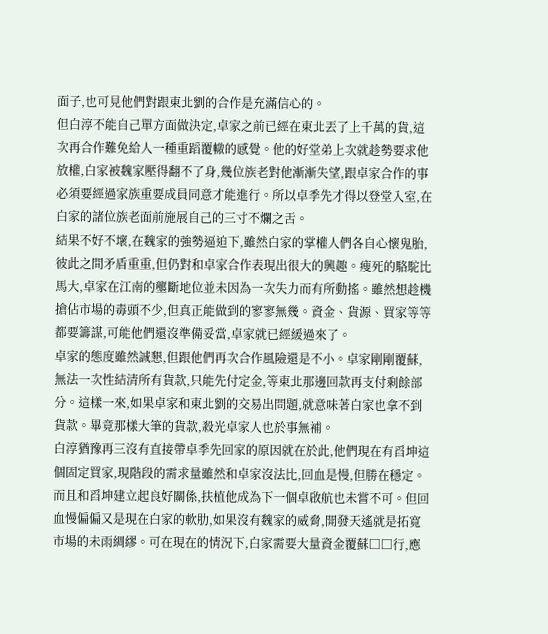面子,也可見他們對跟東北劉的合作是充滿信心的。
但白淳不能自己單方面做決定,卓家之前已經在東北丟了上千萬的貨,這次再合作難免給人一種重蹈覆轍的感覺。他的好堂弟上次就趁勢要求他放權,白家被魏家壓得翻不了身,幾位族老對他漸漸失望,跟卓家合作的事必須要經過家族重要成員同意才能進行。所以卓季先才得以登堂入室,在白家的諸位族老面前施展自己的三寸不爛之舌。
結果不好不壞,在魏家的強勢逼迫下,雖然白家的掌權人們各自心懷鬼胎,彼此之間矛盾重重,但仍對和卓家合作表現出很大的興趣。瘦死的駱駝比馬大,卓家在江南的壟斷地位並未因為一次失力而有所動搖。雖然想趁機搶佔市場的毒頭不少,但真正能做到的寥寥無幾。資金、貨源、買家等等都要籌謀,可能他們還沒準備妥當,卓家就已經緩過來了。
卓家的態度雖然誠懇,但跟他們再次合作風險還是不小。卓家剛剛覆蘇,無法一次性結清所有貨款,只能先付定金,等東北那邊回款再支付剩餘部分。這樣一來,如果卓家和東北劉的交易出問題,就意味著白家也拿不到貨款。畢竟那樣大筆的貨款,殺光卓家人也於事無補。
白淳猶豫再三沒有直接帶卓季先回家的原因就在於此,他們現在有舀坤這個固定買家,現階段的需求量雖然和卓家沒法比,回血是慢,但勝在穩定。而且和舀坤建立起良好關係,扶植他成為下一個卓啟航也未嘗不可。但回血慢偏偏又是現在白家的軟肋,如果沒有魏家的威脅,開發天遙就是拓寬市場的未雨綢繆。可在現在的情況下,白家需要大量資金覆蘇□□行,應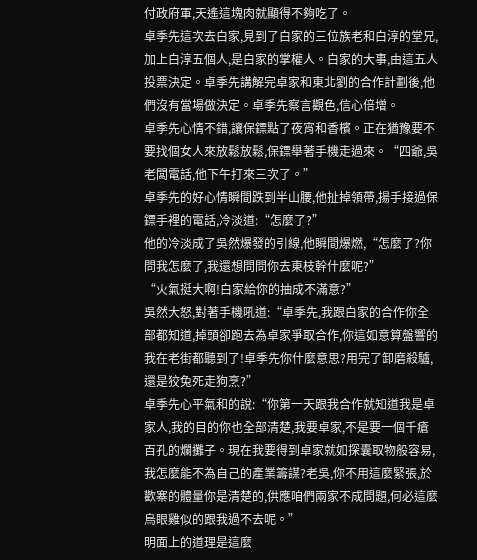付政府軍,天遙這塊肉就顯得不夠吃了。
卓季先這次去白家,見到了白家的三位族老和白淳的堂兄,加上白淳五個人,是白家的掌權人。白家的大事,由這五人投票決定。卓季先講解完卓家和東北劉的合作計劃後,他們沒有當場做決定。卓季先察言觀色,信心倍增。
卓季先心情不錯,讓保鏢點了夜宵和香檳。正在猶豫要不要找個女人來放鬆放鬆,保鏢舉著手機走過來。“四爺,吳老闆電話,他下午打來三次了。”
卓季先的好心情瞬間跌到半山腰,他扯掉領帶,揚手接過保鏢手裡的電話,冷淡道:“怎麼了?”
他的冷淡成了吳然爆發的引線,他瞬間爆燃,“怎麼了?你問我怎麼了,我還想問問你去東枝幹什麼呢?”
“火氣挺大啊!白家給你的抽成不滿意?”
吳然大怒,對著手機吼道:“卓季先,我跟白家的合作你全部都知道,掉頭卻跑去為卓家爭取合作,你這如意算盤響的我在老街都聽到了!卓季先你什麼意思?用完了卸磨殺驢,還是狡兔死走狗烹?”
卓季先心平氣和的說:“你第一天跟我合作就知道我是卓家人,我的目的你也全部清楚,我要卓家,不是要一個千瘡百孔的爛攤子。現在我要得到卓家就如探囊取物般容易,我怎麼能不為自己的產業籌謀?老吳,你不用這麼緊張,於歡寨的體量你是清楚的,供應咱們兩家不成問題,何必這麼烏眼雞似的跟我過不去呢。”
明面上的道理是這麼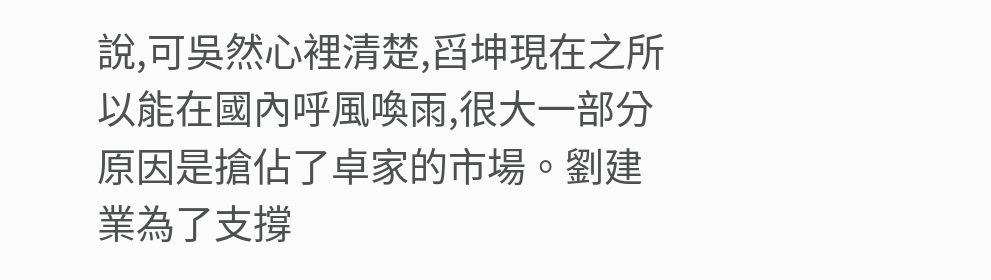說,可吳然心裡清楚,舀坤現在之所以能在國內呼風喚雨,很大一部分原因是搶佔了卓家的市場。劉建業為了支撐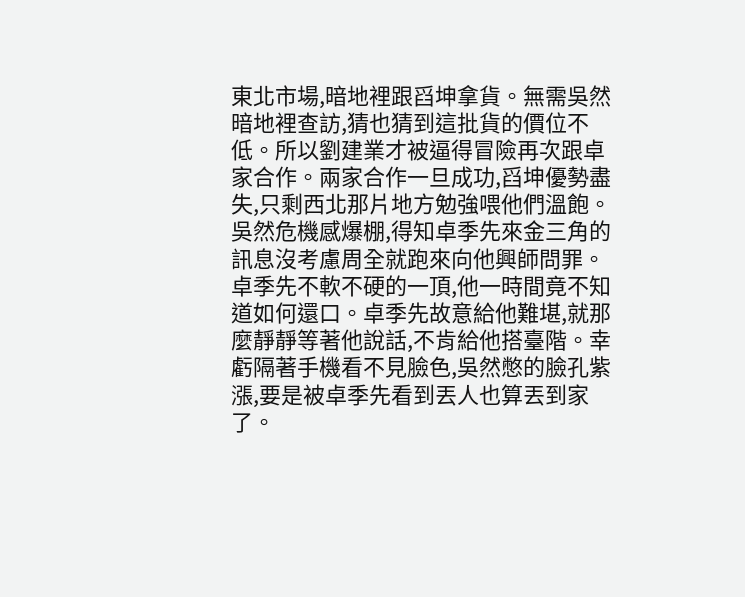東北市場,暗地裡跟舀坤拿貨。無需吳然暗地裡查訪,猜也猜到這批貨的價位不低。所以劉建業才被逼得冒險再次跟卓家合作。兩家合作一旦成功,舀坤優勢盡失,只剩西北那片地方勉強喂他們溫飽。
吳然危機感爆棚,得知卓季先來金三角的訊息沒考慮周全就跑來向他興師問罪。卓季先不軟不硬的一頂,他一時間竟不知道如何還口。卓季先故意給他難堪,就那麼靜靜等著他說話,不肯給他搭臺階。幸虧隔著手機看不見臉色,吳然憋的臉孔紫漲,要是被卓季先看到丟人也算丟到家了。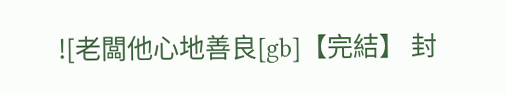![老闆他心地善良[gb]【完結】 封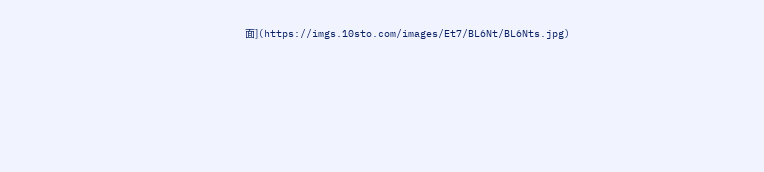面](https://imgs.10sto.com/images/Et7/BL6Nt/BL6Nts.jpg)